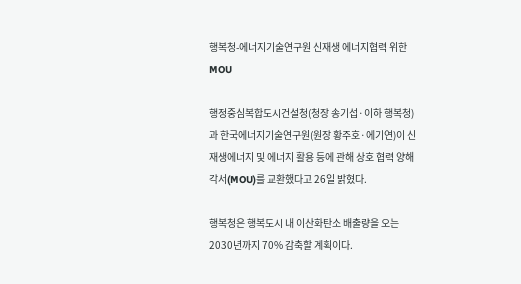행복청-에너지기술연구원 신재생 에너지협력 위한 MOU

행정중심복합도시건설청(청장 송기섭·이하 행복청)과 한국에너지기술연구원(원장 황주호·에기연)이 신재생에너지 및 에너지 활용 등에 관해 상호 협력 양해각서(MOU)를 교환했다고 26일 밝혔다.

행복청은 행복도시 내 이산화탄소 배출량을 오는 2030년까지 70% 감축할 계획이다.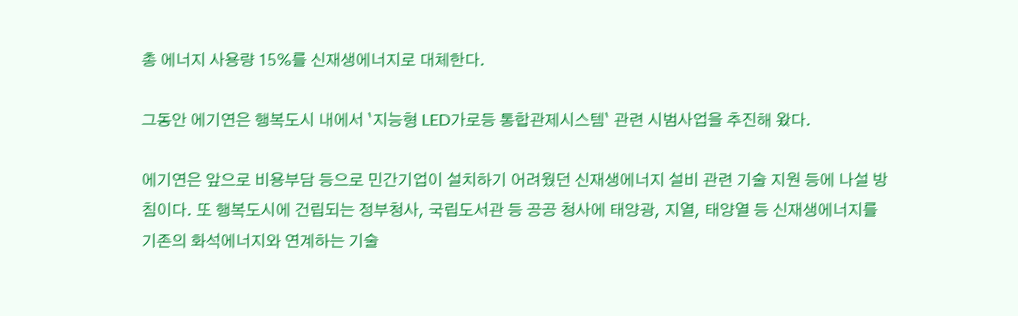총 에너지 사용량 15%를 신재생에너지로 대체한다.

그동안 에기연은 행복도시 내에서 `지능형 LED가로등 통합관제시스템` 관련 시범사업을 추진해 왔다.

에기연은 앞으로 비용부담 등으로 민간기업이 설치하기 어려웠던 신재생에너지 설비 관련 기술 지원 등에 나설 방침이다. 또 행복도시에 건립되는 정부청사, 국립도서관 등 공공 청사에 태양광, 지열, 태양열 등 신재생에너지를 기존의 화석에너지와 연계하는 기술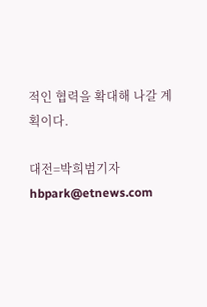적인 협력을 확대해 나갈 계획이다.

대전=박희범기자 hbpark@etnews.com